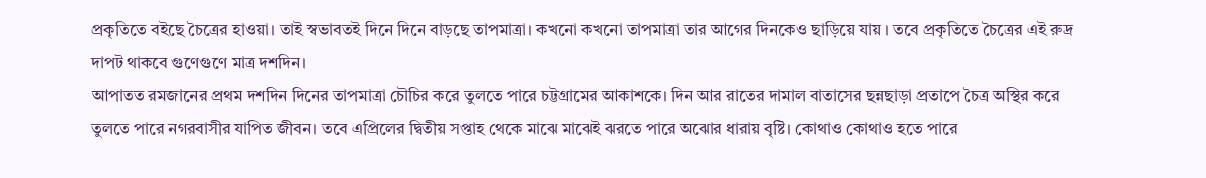প্রকৃতিতে বইছে চৈত্রের হাওয়া। তাই স্বভাবতই দিনে দিনে বাড়ছে তাপমাত্রা। কখনো কখনো তাপমাত্রা তার আগের দিনকেও ছাড়িয়ে যায় । তবে প্রকৃতিতে চৈত্রের এই রুদ্র দাপট থাকবে গুণেগুণে মাত্র দশদিন।
আপাতত রমজানের প্রথম দশদিন দিনের তাপমাত্রা চৌচির করে তুলতে পারে চট্টগ্রামের আকাশকে। দিন আর রাতের দামাল বাতাসের ছন্নছাড়া প্রতাপে চৈত্র অস্থির করে তুলতে পারে নগরবাসীর যাপিত জীবন। তবে এপ্রিলের দ্বিতীয় সপ্তাহ থেকে মাঝে মাঝেই ঝরতে পারে অঝোর ধারায় বৃষ্টি। কোথাও কোথাও হতে পারে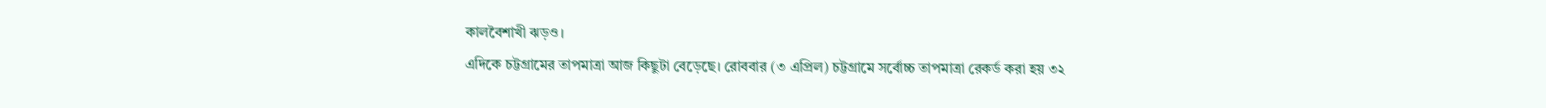কালবৈশাখী ঝড়ও।
এদিকে চট্টগ্রামের তাপমাত্রা আজ কিছুটা বেড়েছে। রোববার (৩ এপ্রিল) চট্টগ্রামে সর্বোচ্চ তাপমাত্রা রেকর্ড করা হয় ৩২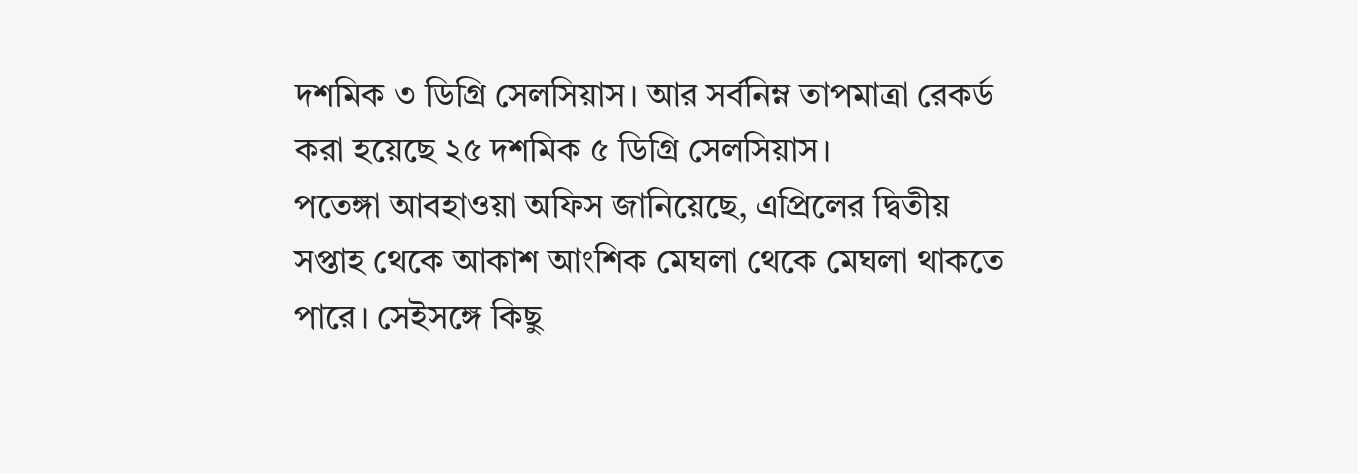দশমিক ৩ ডিগ্রি সেলসিয়াস। আর সর্বনিম্ন তাপমাত্রা রেকর্ড করা হয়েছে ২৫ দশমিক ৫ ডিগ্রি সেলসিয়াস।
পতেঙ্গা আবহাওয়া অফিস জানিয়েছে, এপ্রিলের দ্বিতীয় সপ্তাহ থেকে আকাশ আংশিক মেঘলা থেকে মেঘলা থাকতে পারে। সেইসঙ্গে কিছু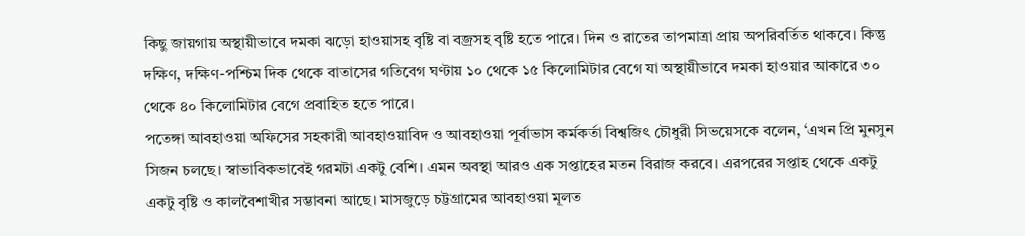কিছু জায়গায় অস্থায়ীভাবে দমকা ঝড়ো হাওয়াসহ বৃষ্টি বা বজ্রসহ বৃষ্টি হতে পারে। দিন ও রাতের তাপমাত্রা প্রায় অপরিবর্তিত থাকবে। কিন্তু দক্ষিণ, দক্ষিণ-পশ্চিম দিক থেকে বাতাসের গতিবেগ ঘণ্টায় ১০ থেকে ১৫ কিলোমিটার বেগে যা অস্থায়ীভাবে দমকা হাওয়ার আকারে ৩০ থেকে ৪০ কিলোমিটার বেগে প্রবাহিত হতে পারে।
পতেঙ্গা আবহাওয়া অফিসের সহকারী আবহাওয়াবিদ ও আবহাওয়া পূর্বাভাস কর্মকর্তা বিশ্বজিৎ চৌধুরী সিভয়েসকে বলেন, ‘এখন প্রি মুনসুন সিজন চলছে। স্বাভাবিকভাবেই গরমটা একটু বেশি। এমন অবস্থা আরও এক সপ্তাহের মতন বিরাজ করবে। এরপরের সপ্তাহ থেকে একটু একটু বৃষ্টি ও কালবৈশাখীর সম্ভাবনা আছে। মাসজুড়ে চট্টগ্রামের আবহাওয়া মূলত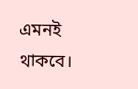এমনই থাকবে।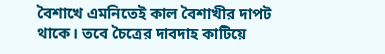বৈশাখে এমনিতেই কাল বৈশাখীর দাপট থাকে। তবে চৈত্রের দাবদাহ কাটিয়ে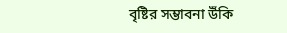বৃষ্টির সম্ভাবনা উঁকি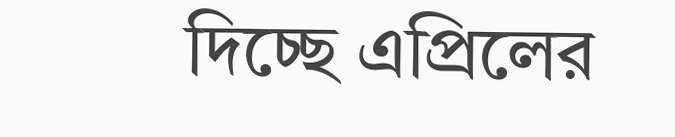দিচ্ছে এপ্রিলের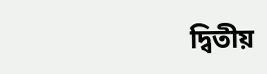দ্বিতীয়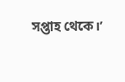সপ্তাহ থেকে।’